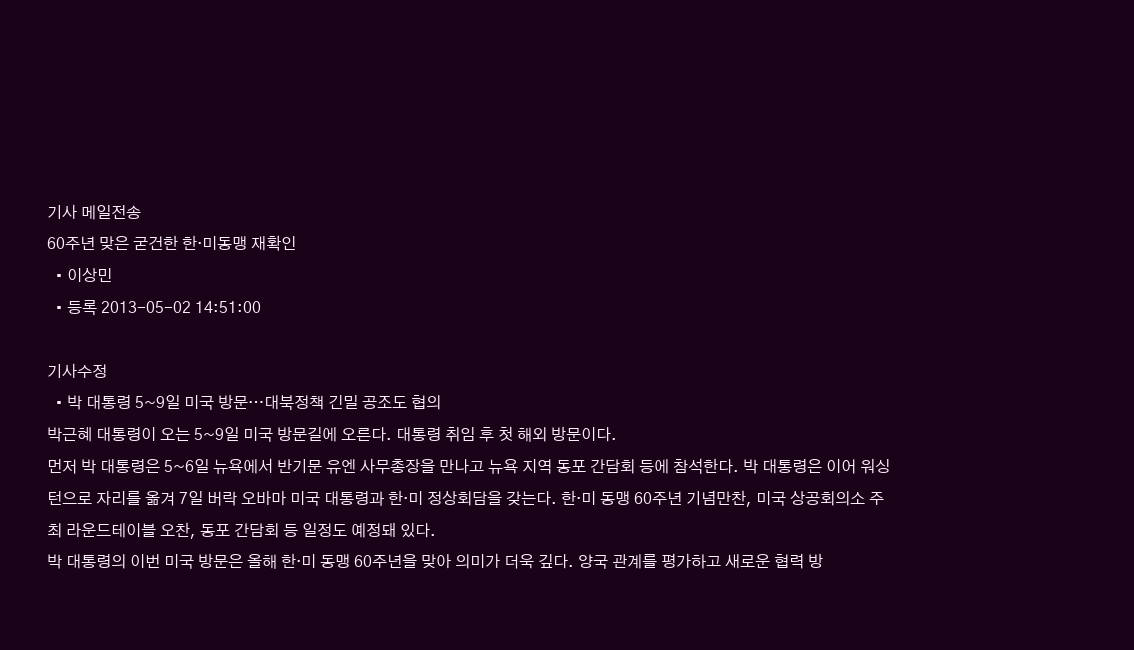기사 메일전송
60주년 맞은 굳건한 한·미동맹 재확인
  • 이상민
  • 등록 2013-05-02 14:51:00

기사수정
  • 박 대통령 5~9일 미국 방문…대북정책 긴밀 공조도 협의
박근혜 대통령이 오는 5~9일 미국 방문길에 오른다. 대통령 취임 후 첫 해외 방문이다.
먼저 박 대통령은 5~6일 뉴욕에서 반기문 유엔 사무총장을 만나고 뉴욕 지역 동포 간담회 등에 참석한다. 박 대통령은 이어 워싱턴으로 자리를 옮겨 7일 버락 오바마 미국 대통령과 한·미 정상회담을 갖는다. 한·미 동맹 60주년 기념만찬, 미국 상공회의소 주최 라운드테이블 오찬, 동포 간담회 등 일정도 예정돼 있다.
박 대통령의 이번 미국 방문은 올해 한·미 동맹 60주년을 맞아 의미가 더욱 깊다. 양국 관계를 평가하고 새로운 협력 방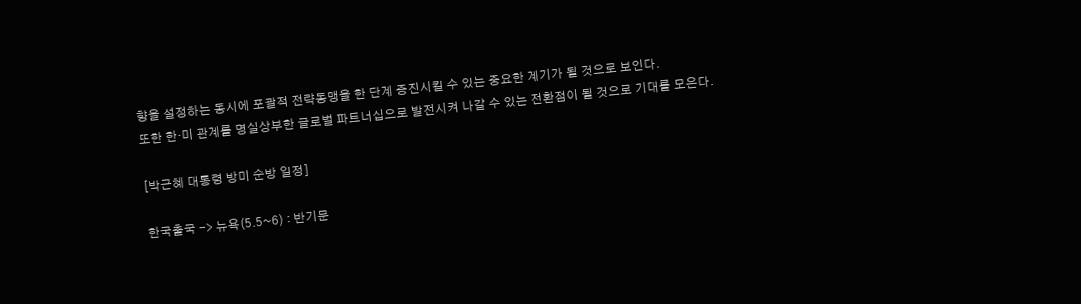향을 설정하는 동시에 포괄적 전략동맹을 한 단계 증진시킬 수 있는 중요한 계기가 될 것으로 보인다.
또한 한·미 관계를 명실상부한 글로벌 파트너십으로 발전시켜 나갈 수 있는 전환점이 될 것으로 기대를 모은다.

[박근혜 대통령 방미 순방 일정]

한국출국 -> 뉴욕(5.5~6) : 반기문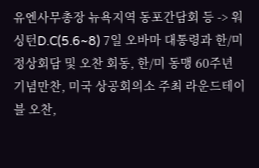유엔사무총장 뉴욕지역 동포간담회 등 -> 워싱턴D.C(5.6~8) 7일 오바마 대통령과 한/미 정상회담 및 오찬 회동, 한/미 동맹 60주년 기념만찬, 미국 상공회의소 주최 라운드테이블 오찬,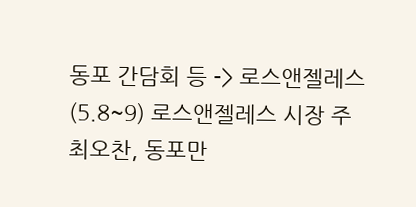동포 간담회 등 -> 로스앤젤레스(5.8~9) 로스앤젤레스 시장 주최오찬, 동포만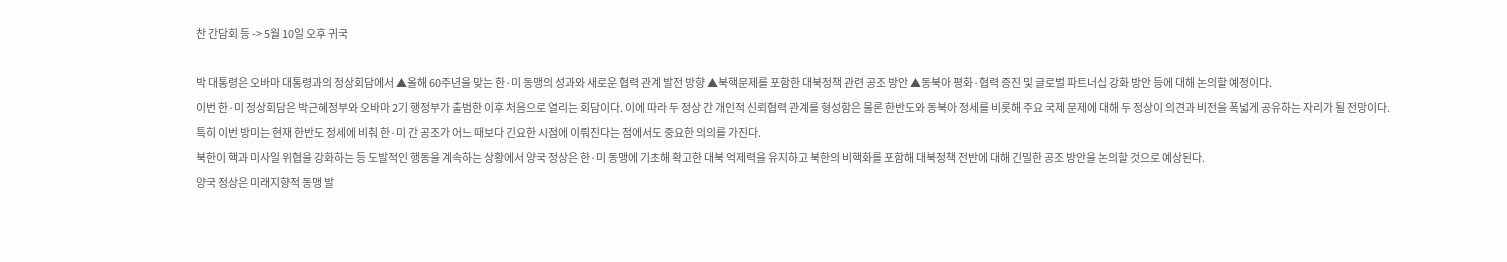찬 간담회 등 -> 5월 10일 오후 귀국

박 대통령은 오바마 대통령과의 정상회담에서 ▲올해 60주년을 맞는 한·미 동맹의 성과와 새로운 협력 관계 발전 방향 ▲북핵문제를 포함한 대북정책 관련 공조 방안 ▲동북아 평화·협력 증진 및 글로벌 파트너십 강화 방안 등에 대해 논의할 예정이다.
이번 한·미 정상회담은 박근혜정부와 오바마 2기 행정부가 출범한 이후 처음으로 열리는 회담이다. 이에 따라 두 정상 간 개인적 신뢰협력 관계를 형성함은 물론 한반도와 동북아 정세를 비롯해 주요 국제 문제에 대해 두 정상이 의견과 비전을 폭넓게 공유하는 자리가 될 전망이다.
특히 이번 방미는 현재 한반도 정세에 비춰 한·미 간 공조가 어느 때보다 긴요한 시점에 이뤄진다는 점에서도 중요한 의의를 가진다.
북한이 핵과 미사일 위협을 강화하는 등 도발적인 행동을 계속하는 상황에서 양국 정상은 한·미 동맹에 기초해 확고한 대북 억제력을 유지하고 북한의 비핵화를 포함해 대북정책 전반에 대해 긴밀한 공조 방안을 논의할 것으로 예상된다.
양국 정상은 미래지향적 동맹 발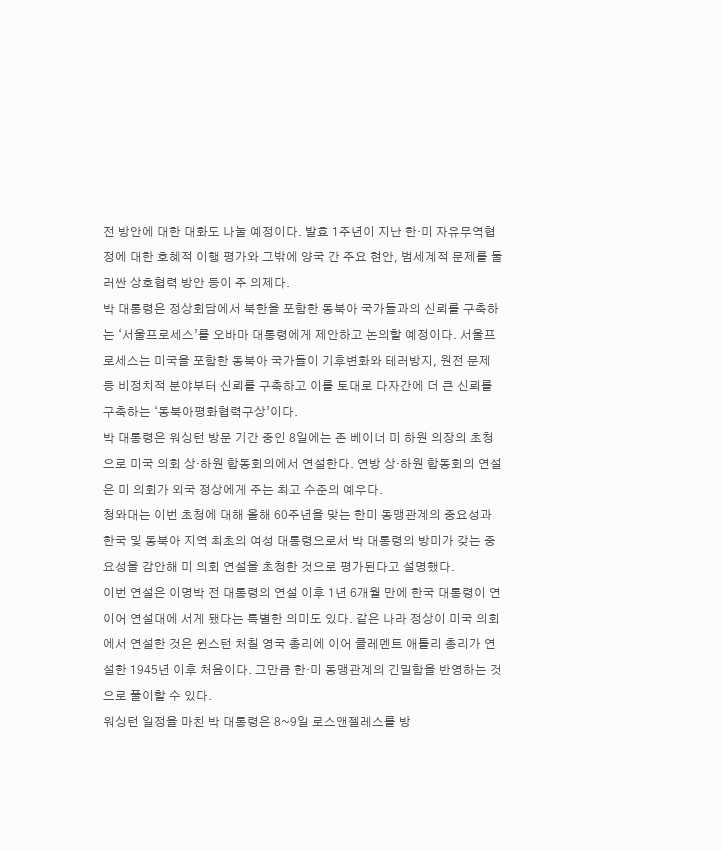전 방안에 대한 대화도 나눌 예정이다. 발효 1주년이 지난 한·미 자유무역협정에 대한 호혜적 이행 평가와 그밖에 양국 간 주요 현안, 범세계적 문제를 둘러싼 상호협력 방안 등이 주 의제다.
박 대통령은 정상회담에서 북한을 포함한 동북아 국가들과의 신뢰를 구축하는 ‘서울프로세스’를 오바마 대통령에게 제안하고 논의할 예정이다. 서울프로세스는 미국을 포함한 동북아 국가들이 기후변화와 테러방지, 원전 문제 등 비정치적 분야부터 신뢰를 구축하고 이를 토대로 다자간에 더 큰 신뢰를 구축하는 ‘동북아평화협력구상’이다.
박 대통령은 워싱턴 방문 기간 중인 8일에는 존 베이너 미 하원 의장의 초청으로 미국 의회 상·하원 합동회의에서 연설한다. 연방 상·하원 합동회의 연설은 미 의회가 외국 정상에게 주는 최고 수준의 예우다.
청와대는 이번 초청에 대해 올해 60주년을 맞는 한미 동맹관계의 중요성과 한국 및 동북아 지역 최초의 여성 대통령으로서 박 대통령의 방미가 갖는 중요성을 감안해 미 의회 연설을 초청한 것으로 평가된다고 설명했다.
이번 연설은 이명박 전 대통령의 연설 이후 1년 6개월 만에 한국 대통령이 연이어 연설대에 서게 됐다는 특별한 의미도 있다. 같은 나라 정상이 미국 의회에서 연설한 것은 윈스턴 처칠 영국 총리에 이어 클레멘트 애틀리 총리가 연설한 1945년 이후 처음이다. 그만큼 한·미 동맹관계의 긴밀함을 반영하는 것으로 풀이할 수 있다.
워싱턴 일정을 마친 박 대통령은 8~9일 로스앤젤레스를 방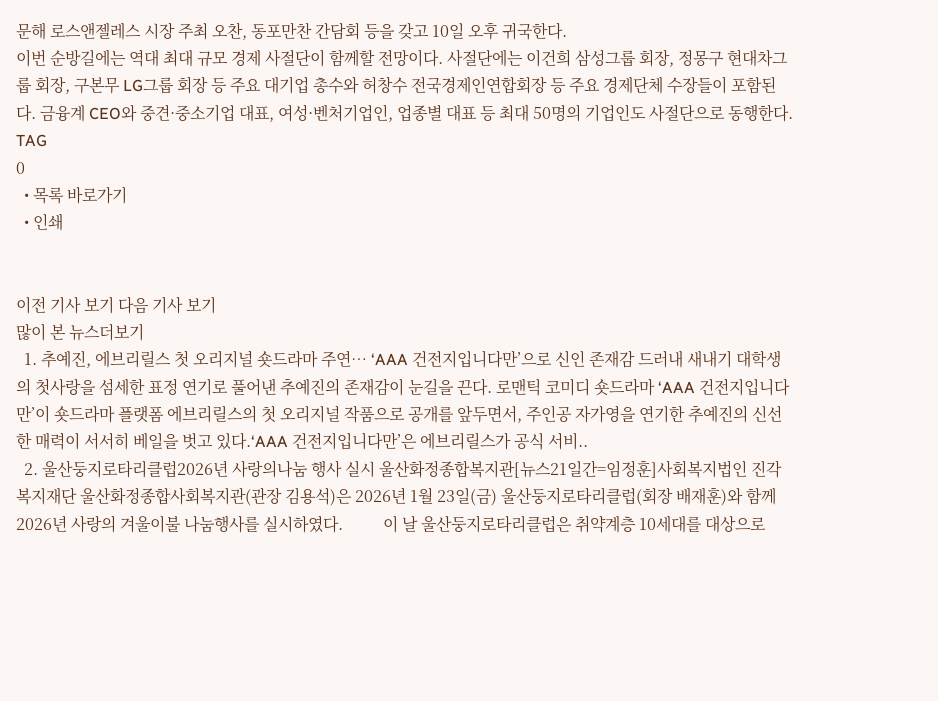문해 로스앤젤레스 시장 주최 오찬, 동포만찬 간담회 등을 갖고 10일 오후 귀국한다.
이번 순방길에는 역대 최대 규모 경제 사절단이 함께할 전망이다. 사절단에는 이건희 삼성그룹 회장, 정몽구 현대차그룹 회장, 구본무 LG그룹 회장 등 주요 대기업 총수와 허창수 전국경제인연합회장 등 주요 경제단체 수장들이 포함된다. 금융계 CEO와 중견·중소기업 대표, 여성·벤처기업인, 업종별 대표 등 최대 50명의 기업인도 사절단으로 동행한다.
TAG
0
  • 목록 바로가기
  • 인쇄


이전 기사 보기 다음 기사 보기
많이 본 뉴스더보기
  1. 추예진, 에브리릴스 첫 오리지널 숏드라마 주연… ‘AAA 건전지입니다만’으로 신인 존재감 드러내 새내기 대학생의 첫사랑을 섬세한 표정 연기로 풀어낸 추예진의 존재감이 눈길을 끈다. 로맨틱 코미디 숏드라마 ‘AAA 건전지입니다만’이 숏드라마 플랫폼 에브리릴스의 첫 오리지널 작품으로 공개를 앞두면서, 주인공 자가영을 연기한 추예진의 신선한 매력이 서서히 베일을 벗고 있다.‘AAA 건전지입니다만’은 에브리릴스가 공식 서비..
  2. 울산둥지로타리클럽2026년 사랑의나눔 행사 실시 울산화정종합복지관[뉴스21일간=임정훈]사회복지법인 진각복지재단 울산화정종합사회복지관(관장 김용석)은 2026년 1월 23일(금) 울산둥지로타리클럽(회장 배재훈)와 함께 2026년 사랑의 겨울이불 나눔행사를 실시하였다.          이 날 울산둥지로타리클럽은 취약계층 10세대를 대상으로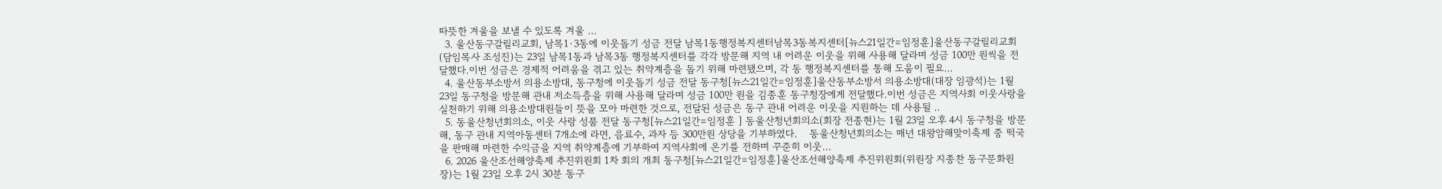따뜻한 겨울을 보낼 수 있도록 겨울 ...
  3. 울산동구갈릴리교회, 남목1·3동에 이웃돕기 성금 전달 남목1동행정복지센터남목3동복지센터[뉴스21일간=임정훈]울산동구갈릴리교회(담임목사 조성진)는 23일 남목1동과 남목3동 행정복지센터를 각각 방문해 지역 내 어려운 이웃을 위해 사용해 달라며 성금 100만 원씩을 전달했다.이번 성금은 경제적 어려움을 겪고 있는 취약계층을 돕기 위해 마련됐으며, 각 동 행정복지센터를 통해 도움이 필요...
  4. 울산동부소방서 의용소방대, 동구청에 이웃돕기 성금 전달 동구청[뉴스21일간=임정훈]울산동부소방서 의용소방대(대장 임광석)는 1월 23일 동구청을 방문해 관내 저소득층을 위해 사용해 달라며 성금 100만 원을 김종훈 동구청장에게 전달했다.이번 성금은 지역사회 이웃사랑을 실천하기 위해 의용소방대원들이 뜻을 모아 마련한 것으로, 전달된 성금은 동구 관내 어려운 이웃을 지원하는 데 사용될 ..
  5. 동울산청년회의소, 이웃 사랑 성품 전달 동구청[뉴스21일간=임정훈 ] 동울산청년회의소(회장 전종현)는 1월 23일 오후 4시 동구청을 방문해, 동구 관내 지역아동센터 7개소에 라면, 음료수, 과자 등 300만원 상당을 기부하였다.    동울산청년회의소는 매년 대왕암해맞이축제 중 떡국을 판매해 마련한 수익금을 지역 취약계층에 기부하여 지역사회에 온기를 전하며 꾸준히 이웃...
  6. 2026 울산조선해양축제 추진위원회 1차 회의 개최 동구청[뉴스21일간=임정훈]울산조선해양축제 추진위원회(위원장 지종찬 동구문화원장)는 1월 23일 오후 2시 30분 동구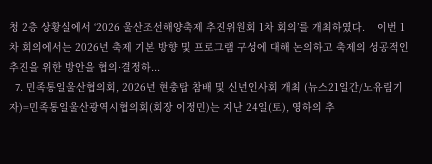청 2층 상황실에서 ‘2026 울산조선해양축제 추진위원회 1차 회의’를 개최하였다.    이번 1차 회의에서는 2026년 축제 기본 방향 및 프로그램 구성에 대해 논의하고 축제의 성공적인 추진을 위한 방안을 협의·결정하...
  7. 민족통일울산협의회, 2026년 현충탑 참배 및 신년인사회 개최 (뉴스21일간/노유림기자)=민족통일울산광역시협의회(회장 이정민)는 지난 24일(토), 영하의 추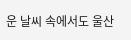운 날씨 속에서도 울산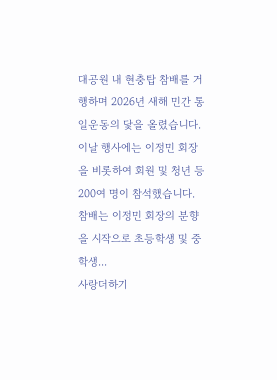대공원 내 현충탑 참배를 거행하며 2026년 새해 민간 통일운동의 닻을 올렸습니다.이날 행사에는 이정민 회장을 비롯하여 회원 및 청년 등 200여 명이 참석했습니다. 참배는 이정민 회장의 분향을 시작으로 초등학생 및 중학생...
사랑더하기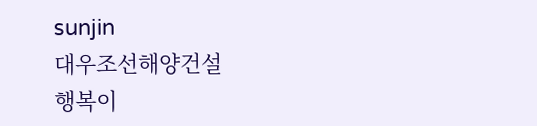sunjin
대우조선해양건설
행복이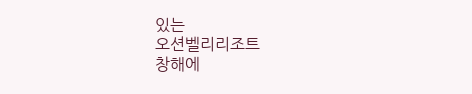있는
오션벨리리조트
창해에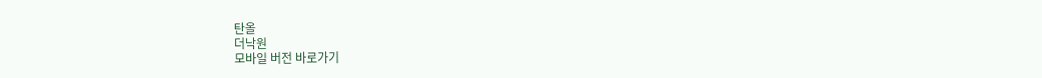탄올
더낙원
모바일 버전 바로가기